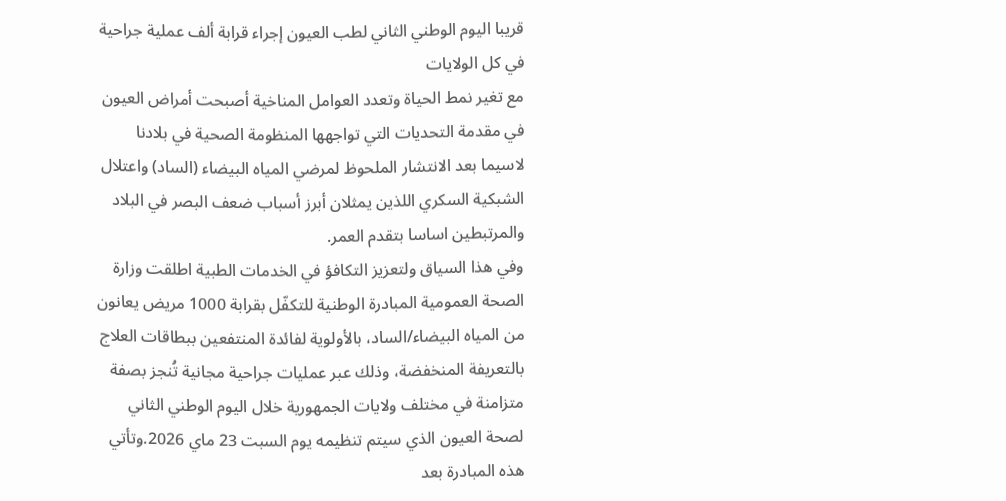قريبا اليوم الوطني الثاني لطب العيون إجراء قرابة ألف عملية جراحية في كل الولايات
مع تغير نمط الحياة وتعدد العوامل المناخية أصبحت أمراض العيون في مقدمة التحديات التي تواجهها المنظومة الصحية في بلادنا لاسيما بعد الانتشار الملحوظ لمرضي المياه البيضاء (الساد) واعتلال الشبكية السكري اللذين يمثلان أبرز أسباب ضعف البصر في البلاد والمرتبطين اساسا بتقدم العمر.
وفي هذا السياق ولتعزيز التكافؤ في الخدمات الطبية اطلقت وزارة الصحة العمومية المبادرة الوطنية للتكفّل بقرابة 1000 مريض يعانون من المياه البيضاء/الساد، بالأولوية لفائدة المنتفعين ببطاقات العلاج بالتعريفة المنخفضة، وذلك عبر عمليات جراحية مجانية تُنجز بصفة متزامنة في مختلف ولايات الجمهورية خلال اليوم الوطني الثاني لصحة العيون الذي سيتم تنظيمه يوم السبت 23 ماي 2026.وتأتي هذه المبادرة بعد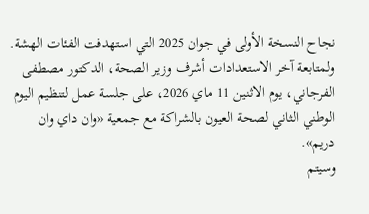نجاح النسخة الأولى في جوان 2025 التي استهدفت الفئات الهشة.
ولمتابعة آخر الاستعدادات أشرف وزير الصحة، الدكتور مصطفى الفرجاني، يوم الاثنين 11 ماي 2026، على جلسة عمل لتنظيم اليوم الوطني الثاني لصحة العيون بالشراكة مع جمعية «وان داي وان دريم».
وسيتم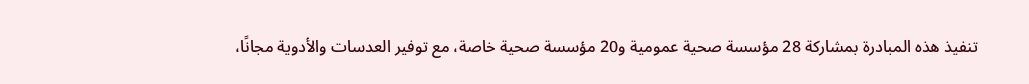تنفيذ هذه المبادرة بمشاركة 28 مؤسسة صحية عمومية و20 مؤسسة صحية خاصة، مع توفير العدسات والأدوية مجانًا،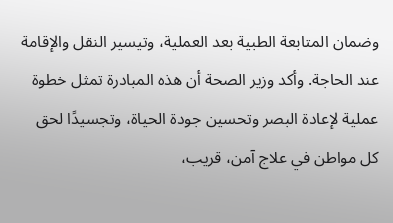وضمان المتابعة الطبية بعد العملية، وتيسير النقل والإقامة عند الحاجة. وأكد وزير الصحة أن هذه المبادرة تمثل خطوة عملية لإعادة البصر وتحسين جودة الحياة، وتجسيدًا لحق كل مواطن في علاج آمن، قريب،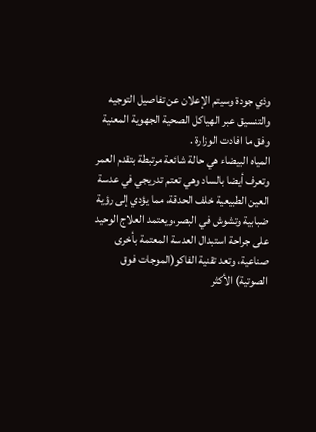وذي جودة وسيتم الإعلان عن تفاصيل التوجيه والتنسيق عبر الهياكل الصحية الجهوية المعنية وفق ما افادت الوزارة .
المياه البيضاء هي حالة شائعة مرتبطة بتقدم العمر وتعرف أيضا بالساد وهي تعتم تدريجي في عدسة العين الطبيعية خلف الحدقة، مما يؤدي إلى رؤية ضبابية وتشوش في البصر،ويعتمد العلاج الوحيد على جراحة استبدال العدسة المعتمة بأخرى صناعية، وتعد تقنية الفاكو(الموجات فوق الصوتية) الأكثر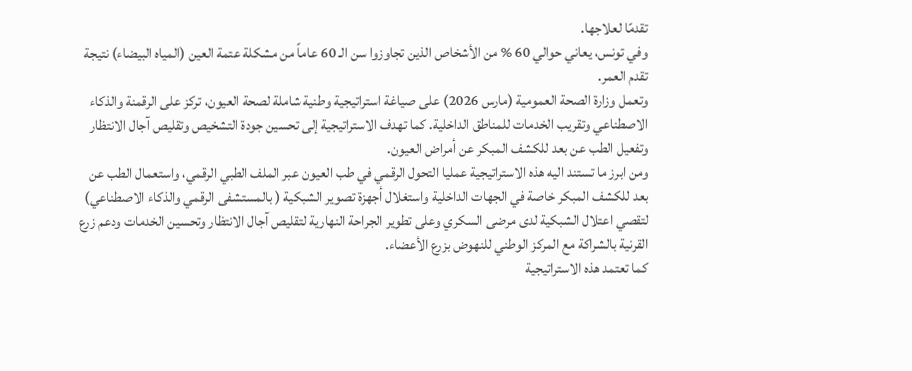تقدمًا لعلاجها.
وفي تونس، يعاني حوالي 60 % من الأشخاص الذين تجاوزوا سن الـ 60 عاماً من مشكلة عتمة العين (المياه البيضاء) نتيجة تقدم العمر.
وتعمل وزارة الصحة العمومية (مارس 2026) على صياغة استراتيجية وطنية شاملة لصحة العيون، تركز على الرقمنة والذكاء الاصطناعي وتقريب الخدمات للمناطق الداخلية. كما تهدف الاستراتيجية إلى تحسين جودة التشخيص وتقليص آجال الانتظار وتفعيل الطب عن بعد للكشف المبكر عن أمراض العيون.
ومن ابرز ما تستند اليه هذه الاستراتيجية عمليا التحول الرقمي في طب العيون عبر الملف الطبي الرقمي، واستعمال الطب عن بعد للكشف المبكر خاصة في الجهات الداخلية واستغلال أجهزة تصوير الشبكية ( بالمستشفى الرقمي والذكاء الاصطناعي) لتقصي اعتلال الشبكية لدى مرضى السكري وعلى تطوير الجراحة النهارية لتقليص آجال الانتظار وتحسين الخدمات ودعم زرع القرنية بالشراكة مع المركز الوطني للنهوض بزرع الأعضاء.
كما تعتمد هذه الاستراتيجية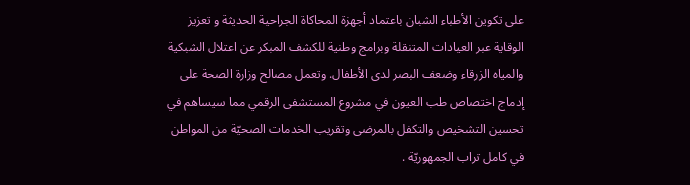على تكوين الأطباء الشبان باعتماد أجهزة المحاكاة الجراحية الحديثة و تعزيز الوقاية عبر العيادات المتنقلة وبرامج وطنية للكشف المبكر عن اعتلال الشبكية والمياه الزرقاء وضعف البصر لدى الأطفال. وتعمل مصالح وزارة الصحة على إدماج اختصاص طب العيون في مشروع المستشفى الرقمي مما سيساهم في تحسين التشخيص والتكفل بالمرضى وتقريب الخدمات الصحيّة من المواطن في كامل تراب الجمهوريّة .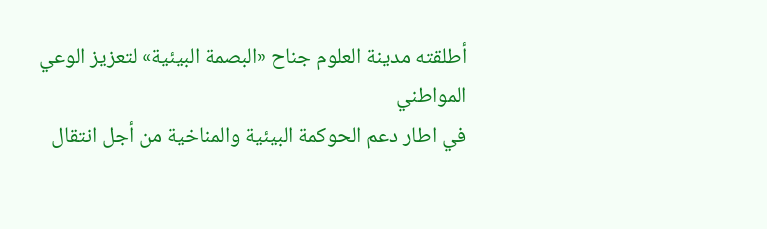أطلقته مدينة العلوم جناح «البصمة البيئية» لتعزيز الوعي المواطني
في اطار دعم الحوكمة البيئية والمناخية من أجل انتقال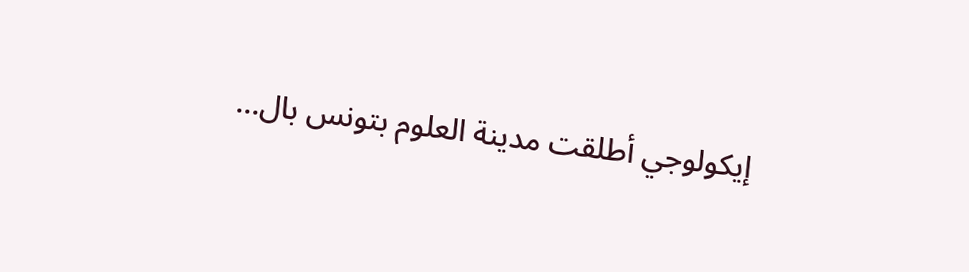إيكولوجي أطلقت مدينة العلوم بتونس بال…